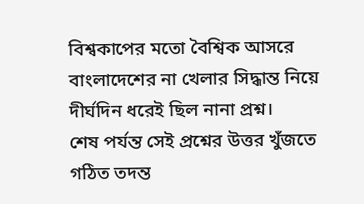বিশ্বকাপের মতো বৈশ্বিক আসরে বাংলাদেশের না খেলার সিদ্ধান্ত নিয়ে দীর্ঘদিন ধরেই ছিল নানা প্রশ্ন।
শেষ পর্যন্ত সেই প্রশ্নের উত্তর খুঁজতে গঠিত তদন্ত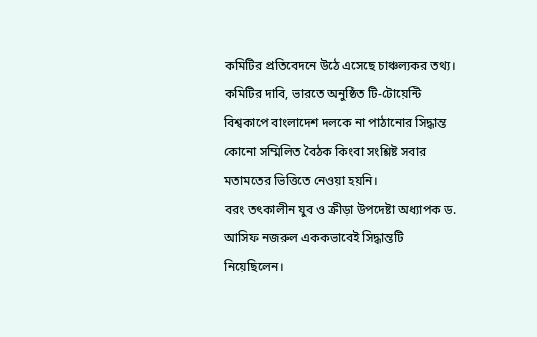কমিটির প্রতিবেদনে উঠে এসেছে চাঞ্চল্যকর তথ্য।
কমিটির দাবি, ভারতে অনুষ্ঠিত টি-টোয়েন্টি বিশ্বকাপে বাংলাদেশ দলকে না পাঠানোর সিদ্ধান্ত কোনো সম্মিলিত বৈঠক কিংবা সংশ্লিষ্ট সবার মতামতের ভিত্তিতে নেওয়া হয়নি।
বরং তৎকালীন যুব ও ক্রীড়া উপদেষ্টা অধ্যাপক ড. আসিফ নজরুল এককভাবেই সিদ্ধান্তটি নিয়েছিলেন।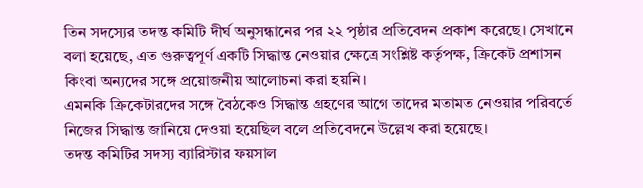তিন সদস্যের তদন্ত কমিটি দীর্ঘ অনুসন্ধানের পর ২২ পৃষ্ঠার প্রতিবেদন প্রকাশ করেছে। সেখানে বলা হয়েছে, এত গুরুত্বপূর্ণ একটি সিদ্ধান্ত নেওয়ার ক্ষেত্রে সংশ্লিষ্ট কর্তৃপক্ষ, ক্রিকেট প্রশাসন কিংবা অন্যদের সঙ্গে প্রয়োজনীয় আলোচনা করা হয়নি।
এমনকি ক্রিকেটারদের সঙ্গে বৈঠকেও সিদ্ধান্ত গ্রহণের আগে তাদের মতামত নেওয়ার পরিবর্তে নিজের সিদ্ধান্ত জানিয়ে দেওয়া হয়েছিল বলে প্রতিবেদনে উল্লেখ করা হয়েছে।
তদন্ত কমিটির সদস্য ব্যারিস্টার ফয়সাল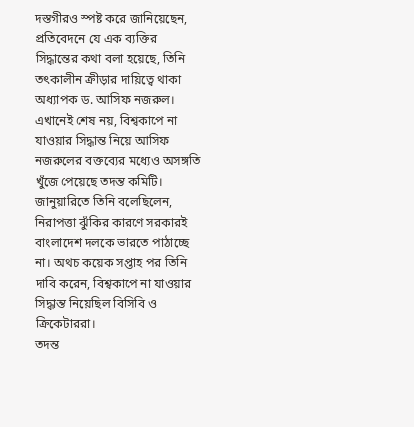দস্তগীরও স্পষ্ট করে জানিয়েছেন, প্রতিবেদনে যে এক ব্যক্তির সিদ্ধান্তের কথা বলা হয়েছে, তিনি তৎকালীন ক্রীড়ার দায়িত্বে থাকা অধ্যাপক ড. আসিফ নজরুল।
এখানেই শেষ নয়, বিশ্বকাপে না যাওয়ার সিদ্ধান্ত নিয়ে আসিফ নজরুলের বক্তব্যের মধ্যেও অসঙ্গতি খুঁজে পেয়েছে তদন্ত কমিটি।
জানুয়ারিতে তিনি বলেছিলেন, নিরাপত্তা ঝুঁকির কারণে সরকারই বাংলাদেশ দলকে ভারতে পাঠাচ্ছে না। অথচ কয়েক সপ্তাহ পর তিনি দাবি করেন, বিশ্বকাপে না যাওয়ার সিদ্ধান্ত নিয়েছিল বিসিবি ও ক্রিকেটাররা।
তদন্ত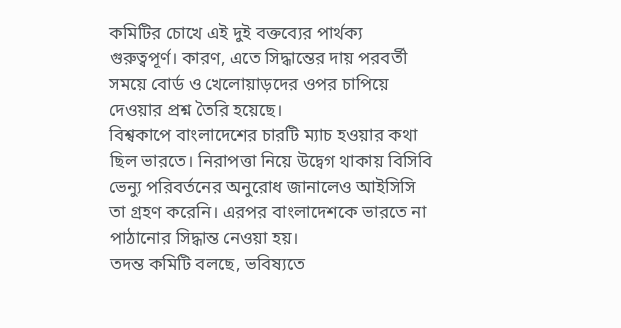কমিটির চোখে এই দুই বক্তব্যের পার্থক্য গুরুত্বপূর্ণ। কারণ, এতে সিদ্ধান্তের দায় পরবর্তী সময়ে বোর্ড ও খেলোয়াড়দের ওপর চাপিয়ে দেওয়ার প্রশ্ন তৈরি হয়েছে।
বিশ্বকাপে বাংলাদেশের চারটি ম্যাচ হওয়ার কথা ছিল ভারতে। নিরাপত্তা নিয়ে উদ্বেগ থাকায় বিসিবি ভেন্যু পরিবর্তনের অনুরোধ জানালেও আইসিসি তা গ্রহণ করেনি। এরপর বাংলাদেশকে ভারতে না পাঠানোর সিদ্ধান্ত নেওয়া হয়।
তদন্ত কমিটি বলছে, ভবিষ্যতে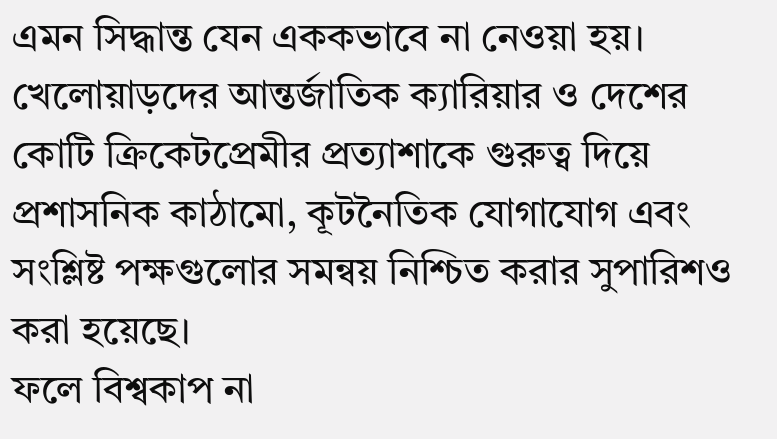এমন সিদ্ধান্ত যেন এককভাবে না নেওয়া হয়।
খেলোয়াড়দের আন্তর্জাতিক ক্যারিয়ার ও দেশের কোটি ক্রিকেটপ্রেমীর প্রত্যাশাকে গুরুত্ব দিয়ে প্রশাসনিক কাঠামো, কূটনৈতিক যোগাযোগ এবং সংশ্লিষ্ট পক্ষগুলোর সমন্বয় নিশ্চিত করার সুপারিশও করা হয়েছে।
ফলে বিশ্বকাপ না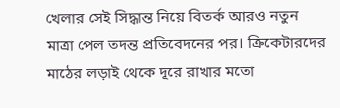খেলার সেই সিদ্ধান্ত নিয়ে বিতর্ক আরও নতুন মাত্রা পেল তদন্ত প্রতিবেদনের পর। ক্রিকেটারদের মাঠের লড়াই থেকে দূরে রাখার মতো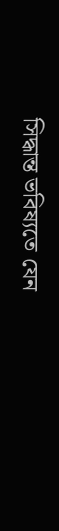সিদ্ধান্ত ভবিষ্যতে যেন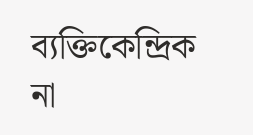ব্যক্তিকেন্দ্রিক না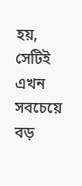হয়, সেটিই এখন সবচেয়ে বড়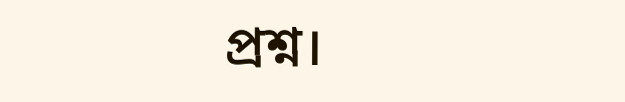প্রশ্ন।